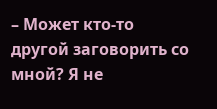– Может кто-то другой заговорить со мной? Я не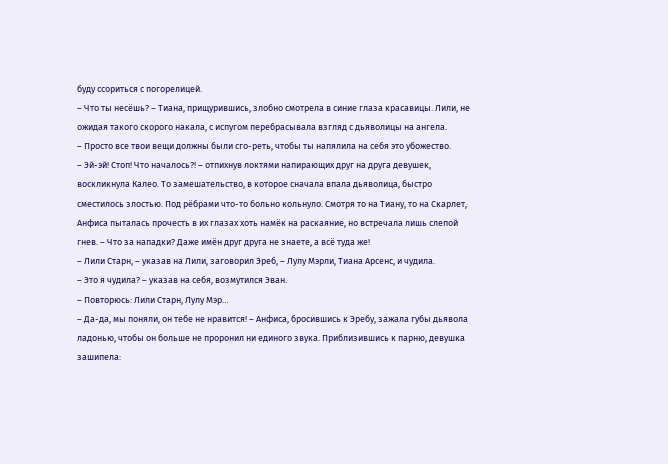буду ссориться с погорелицей.
– Что ты несёшь? – Тиана, прищурившись, злобно смотрела в синие глаза красавицы. Лили, не ожидая такого скорого накала, с испугом перебрасывала взгляд с дьяволицы на ангела.
– Просто все твои вещи должны были сго-реть, чтобы ты напялила на себя это убожество.
– Эй-эй! Стоп! Что началось?! – отпихнув локтями напирающих друг на друга девушек, воскликнула Калео. То замешательство, в которое сначала впала дьяволица, быстро сместилось злостью. Под рёбрами что-то больно кольнуло. Смотря то на Тиану, то на Скарлет, Анфиса пыталась прочесть в их глазах хоть намёк на раскаяние, но встречала лишь слепой гнев. – Что за нападки? Даже имён друг друга не знаете, а всё туда же!
– Лили Старн, – указав на Лили, заговорил Эреб, – Лулу Мэрли, Тиана Арсенс, и чудила.
– Это я чудила? – указав на себя, возмутился Эван.
– Повторюсь: Лили Старн, Лулу Мэр…
– Да-да, мы поняли, он тебе не нравится! – Анфиса, бросившись к Эребу, зажала губы дьявола ладонью, чтобы он больше не проронил ни единого звука. Приблизившись к парню, девушка зашипела: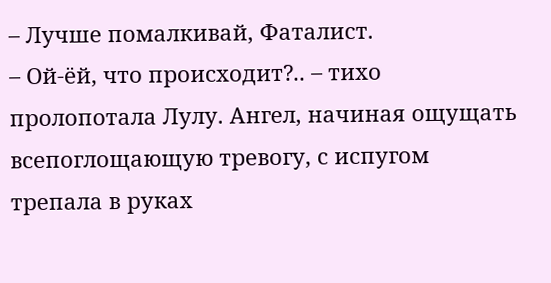– Лучше помалкивай, Фаталист.
– Ой-ёй, что происходит?.. – тихо пролопотала Лулу. Ангел, начиная ощущать всепоглощающую тревогу, с испугом трепала в руках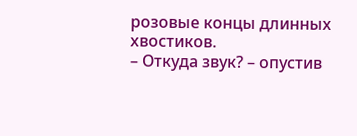розовые концы длинных хвостиков.
– Откуда звук? – опустив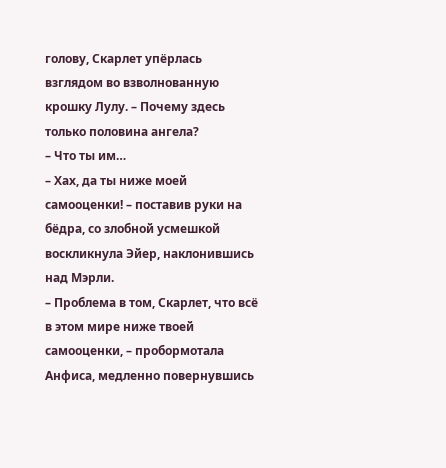голову, Скарлет упёрлась взглядом во взволнованную крошку Лулу. – Почему здесь только половина ангела?
– Что ты им…
– Хах, да ты ниже моей самооценки! – поставив руки на бёдра, со злобной усмешкой воскликнула Эйер, наклонившись над Мэрли.
– Проблема в том, Скарлет, что всё в этом мире ниже твоей самооценки, – пробормотала Анфиса, медленно повернувшись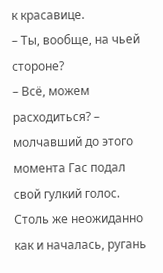к красавице.
– Ты, вообще, на чьей стороне?
– Всё, можем расходиться? – молчавший до этого момента Гас подал свой гулкий голос.
Столь же неожиданно как и началась, ругань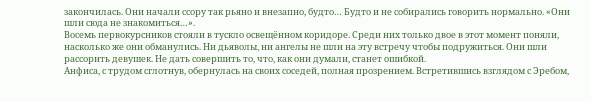закончилась. Они начали ссору так рьяно и внезапно, будто… Будто и не собирались говорить нормально. «Они шли сюда не знакомиться…».
Восемь первокурсников стояли в тускло освещённом коридоре. Среди них только двое в этот момент поняли, насколько же они обманулись. Ни дьяволы, ни ангелы не шли на эту встречу чтобы подружиться. Они шли рассорить девушек. Не дать совершить то, что, как они думали, станет ошибкой.
Анфиса, с трудом сглотнув, обернулась на своих соседей, полная прозрением. Встретившись взглядом с Эребом,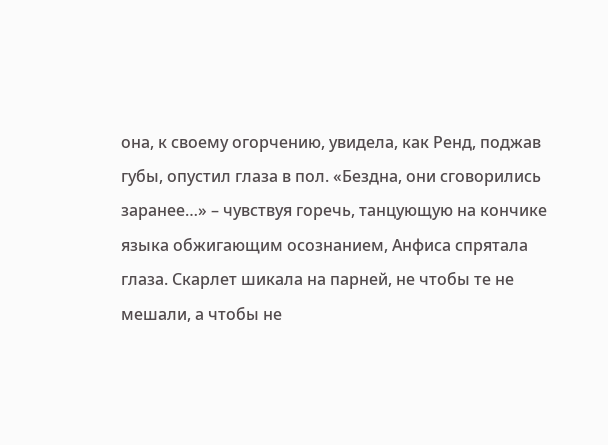она, к своему огорчению, увидела, как Ренд, поджав губы, опустил глаза в пол. «Бездна, они сговорились заранее…» – чувствуя горечь, танцующую на кончике языка обжигающим осознанием, Анфиса спрятала глаза. Скарлет шикала на парней, не чтобы те не мешали, а чтобы не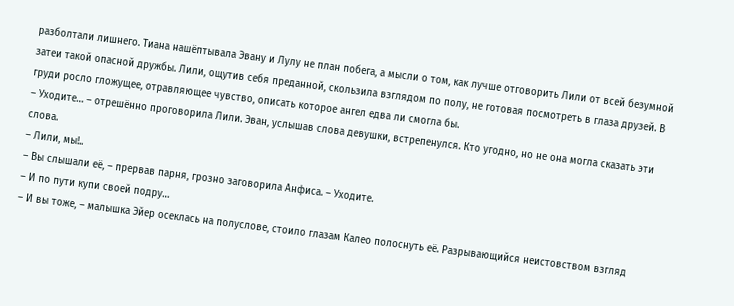разболтали лишнего. Тиана нашёптывала Эвану и Лулу не план побега, а мысли о том, как лучше отговорить Лили от всей безумной затеи такой опасной дружбы. Лили, ощутив себя преданной, скользила взглядом по полу, не готовая посмотреть в глаза друзей. В груди росло гложущее, отравляющее чувство, описать которое ангел едва ли смогла бы.
– Уходите… – отрешённо проговорила Лили. Эван, услышав слова девушки, встрепенулся. Кто угодно, но не она могла сказать эти слова.
– Лили, мы!..
– Вы слышали её, – прервав парня, грозно заговорила Анфиса. – Уходите.
– И по пути купи своей подру…
– И вы тоже, – малышка Эйер осеклась на полуслове, стоило глазам Калео полоснуть её. Разрывающийся неистовством взгляд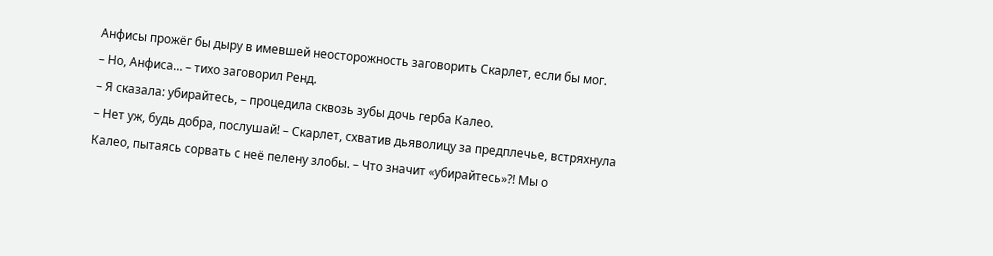Анфисы прожёг бы дыру в имевшей неосторожность заговорить Скарлет, если бы мог.
– Но, Анфиса… – тихо заговорил Ренд.
– Я сказала: убирайтесь, – процедила сквозь зубы дочь герба Калео.
– Нет уж, будь добра, послушай! – Скарлет, схватив дьяволицу за предплечье, встряхнула Калео, пытаясь сорвать с неё пелену злобы. – Что значит «убирайтесь»?! Мы о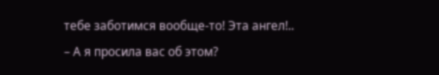тебе заботимся вообще-то! Эта ангел!..
– А я просила вас об этом?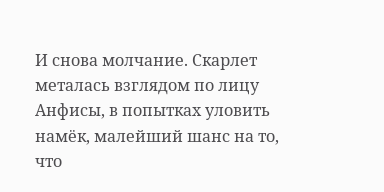И снова молчание. Скарлет металась взглядом по лицу Анфисы, в попытках уловить намёк, малейший шанс на то, что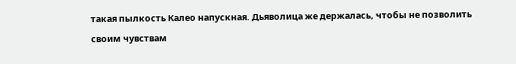такая пылкость Калео напускная. Дьяволица же держалась, чтобы не позволить своим чувствам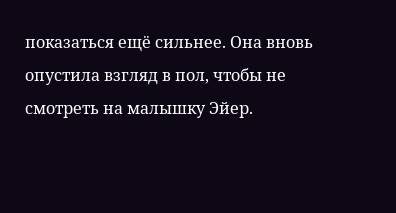показаться ещё сильнее. Она вновь опустила взгляд в пол, чтобы не смотреть на малышку Эйер.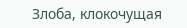Злоба, клокочущая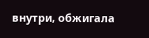внутри, обжигала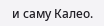и саму Калео.